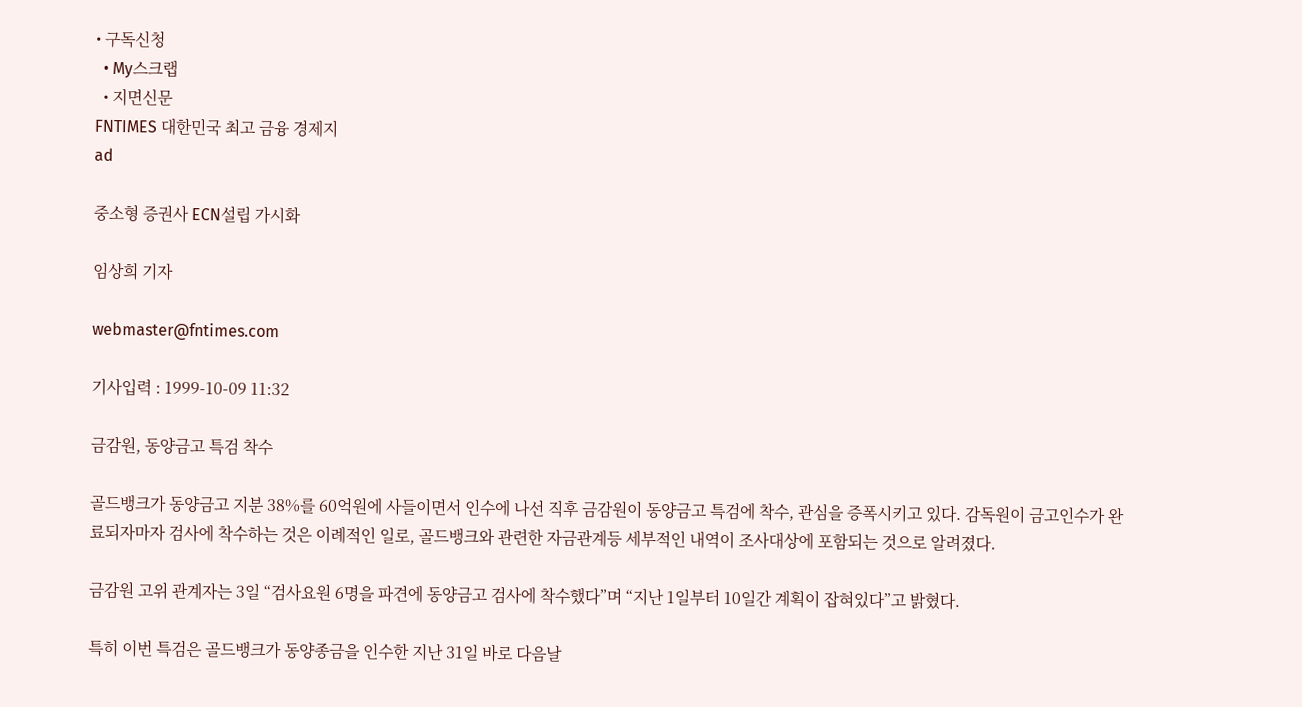• 구독신청
  • My스크랩
  • 지면신문
FNTIMES 대한민국 최고 금융 경제지
ad

중소형 증권사 ECN설립 가시화

임상희 기자

webmaster@fntimes.com

기사입력 : 1999-10-09 11:32

금감원, 동양금고 특검 착수

골드뱅크가 동양금고 지분 38%를 60억원에 사들이면서 인수에 나선 직후 금감원이 동양금고 특검에 착수, 관심을 증폭시키고 있다. 감독원이 금고인수가 완료되자마자 검사에 착수하는 것은 이례적인 일로, 골드뱅크와 관련한 자금관계등 세부적인 내역이 조사대상에 포함되는 것으로 알려졌다.

금감원 고위 관계자는 3일 “검사요원 6명을 파견에 동양금고 검사에 착수했다”며 “지난 1일부터 10일간 계획이 잡혀있다”고 밝혔다.

특히 이번 특검은 골드뱅크가 동양종금을 인수한 지난 31일 바로 다음날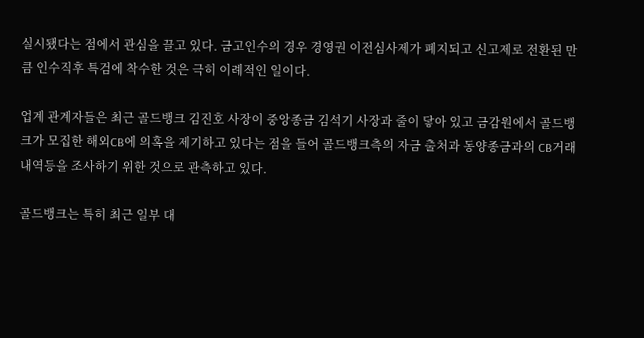실시됐다는 점에서 관심을 끌고 있다. 금고인수의 경우 경영권 이전심사제가 폐지되고 신고제로 전환된 만큼 인수직후 특검에 착수한 것은 극히 이례적인 일이다.

업계 관계자들은 최근 골드뱅크 김진호 사장이 중앙종금 김석기 사장과 줄이 닿아 있고 금감원에서 골드뱅크가 모집한 해외CB에 의혹을 제기하고 있다는 점을 들어 골드뱅크측의 자금 출처과 동양종금과의 CB거래 내역등을 조사하기 위한 것으로 관측하고 있다.

골드뱅크는 특히 최근 일부 대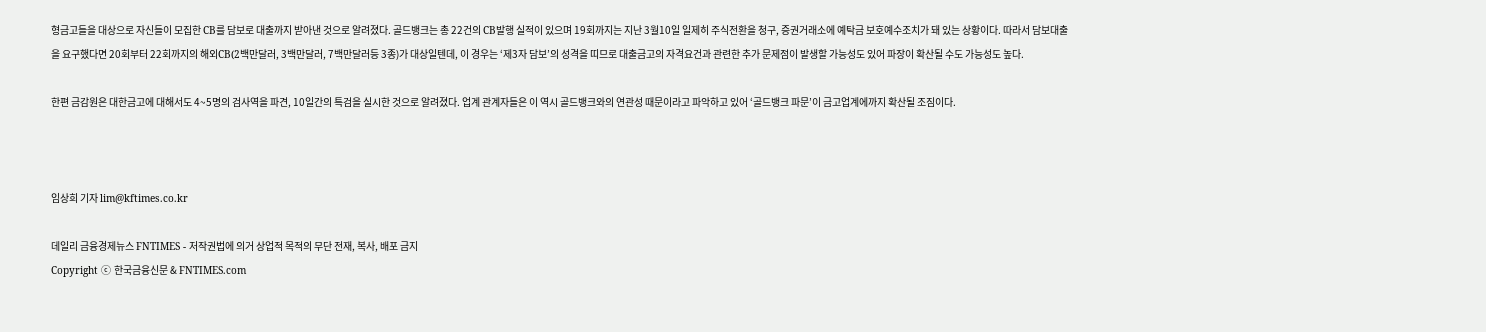형금고들을 대상으로 자신들이 모집한 CB를 담보로 대출까지 받아낸 것으로 알려졌다. 골드뱅크는 총 22건의 CB발행 실적이 있으며 19회까지는 지난 3월10일 일제히 주식전환을 청구, 증권거래소에 예탁금 보호예수조치가 돼 있는 상황이다. 따라서 담보대출을 요구했다면 20회부터 22회까지의 해외CB(2백만달러, 3백만달러, 7백만달러등 3종)가 대상일텐데, 이 경우는 ‘제3자 담보’의 성격을 띠므로 대출금고의 자격요건과 관련한 추가 문제점이 발생할 가능성도 있어 파장이 확산될 수도 가능성도 높다.

한편 금감원은 대한금고에 대해서도 4~5명의 검사역을 파견, 10일간의 특검을 실시한 것으로 알려졌다. 업계 관계자들은 이 역시 골드뱅크와의 연관성 때문이라고 파악하고 있어 ‘골드뱅크 파문’이 금고업계에까지 확산될 조짐이다.



임상희 기자 lim@kftimes.co.kr

데일리 금융경제뉴스 FNTIMES - 저작권법에 의거 상업적 목적의 무단 전재, 복사, 배포 금지
Copyright ⓒ 한국금융신문 & FNTIMES.com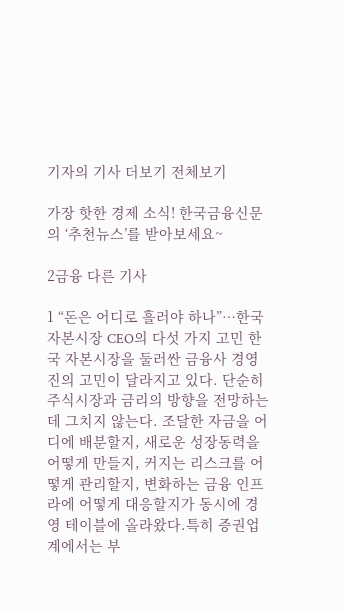기자의 기사 더보기 전체보기

가장 핫한 경제 소식! 한국금융신문의 ‘추천뉴스’를 받아보세요~

2금융 다른 기사

1 “돈은 어디로 흘러야 하나”…한국 자본시장 CEO의 다섯 가지 고민 한국 자본시장을 둘러싼 금융사 경영진의 고민이 달라지고 있다. 단순히 주식시장과 금리의 방향을 전망하는 데 그치지 않는다. 조달한 자금을 어디에 배분할지, 새로운 성장동력을 어떻게 만들지, 커지는 리스크를 어떻게 관리할지, 변화하는 금융 인프라에 어떻게 대응할지가 동시에 경영 테이블에 올라왔다.특히 증권업계에서는 부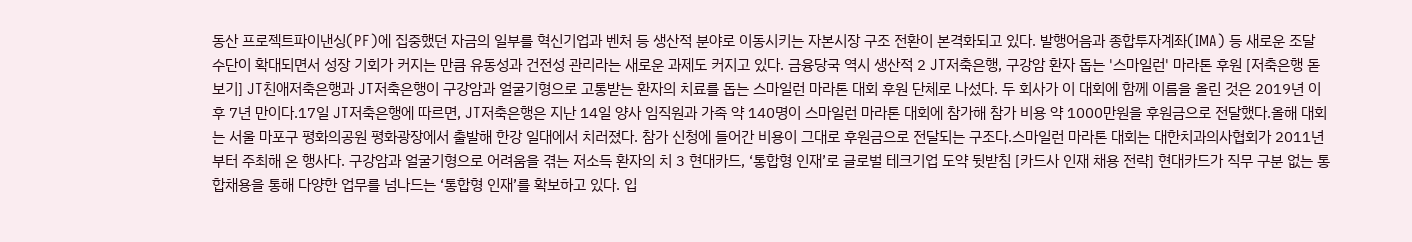동산 프로젝트파이낸싱(PF)에 집중했던 자금의 일부를 혁신기업과 벤처 등 생산적 분야로 이동시키는 자본시장 구조 전환이 본격화되고 있다. 발행어음과 종합투자계좌(IMA) 등 새로운 조달 수단이 확대되면서 성장 기회가 커지는 만큼 유동성과 건전성 관리라는 새로운 과제도 커지고 있다. 금융당국 역시 생산적 2 JT저축은행, 구강암 환자 돕는 '스마일런' 마라톤 후원 [저축은행 돋보기] JT친애저축은행과 JT저축은행이 구강암과 얼굴기형으로 고통받는 환자의 치료를 돕는 스마일런 마라톤 대회 후원 단체로 나섰다. 두 회사가 이 대회에 함께 이름을 올린 것은 2019년 이후 7년 만이다.17일 JT저축은행에 따르면, JT저축은행은 지난 14일 양사 임직원과 가족 약 140명이 스마일런 마라톤 대회에 참가해 참가 비용 약 1000만원을 후원금으로 전달했다.올해 대회는 서울 마포구 평화의공원 평화광장에서 출발해 한강 일대에서 치러졌다. 참가 신청에 들어간 비용이 그대로 후원금으로 전달되는 구조다.스마일런 마라톤 대회는 대한치과의사협회가 2011년부터 주최해 온 행사다. 구강암과 얼굴기형으로 어려움을 겪는 저소득 환자의 치 3 현대카드, ‘통합형 인재’로 글로벌 테크기업 도약 뒷받침 [카드사 인재 채용 전략] 현대카드가 직무 구분 없는 통합채용을 통해 다양한 업무를 넘나드는 ‘통합형 인재’를 확보하고 있다. 입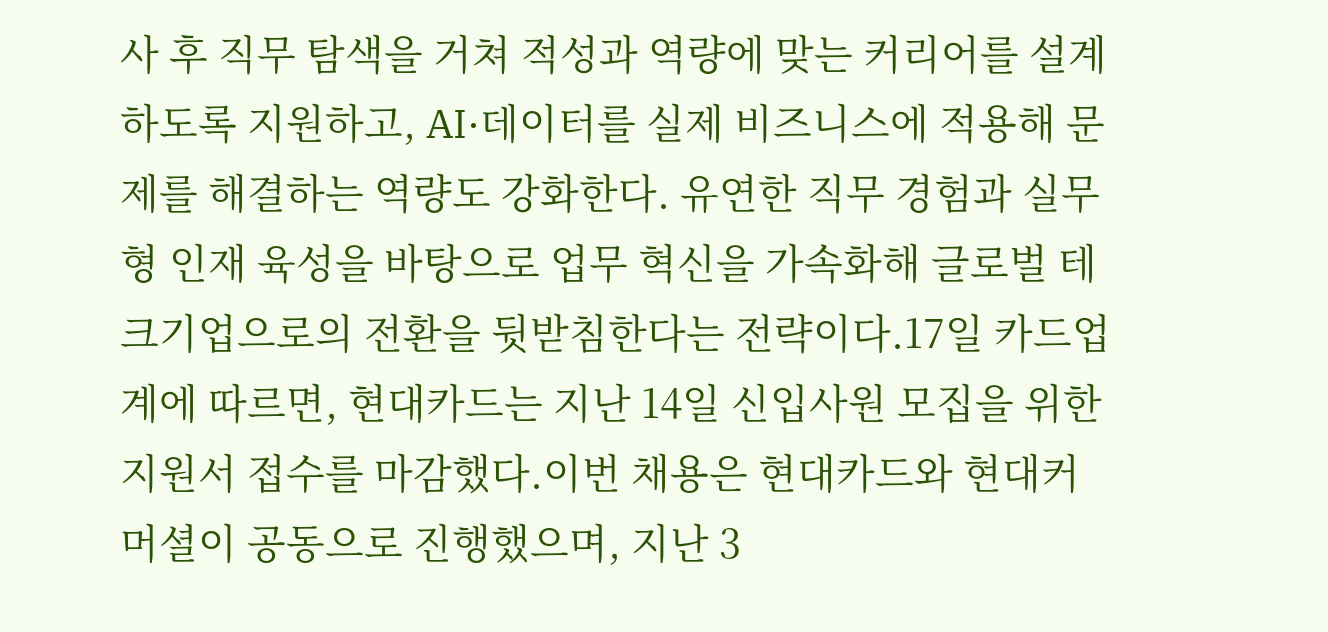사 후 직무 탐색을 거쳐 적성과 역량에 맞는 커리어를 설계하도록 지원하고, AI·데이터를 실제 비즈니스에 적용해 문제를 해결하는 역량도 강화한다. 유연한 직무 경험과 실무형 인재 육성을 바탕으로 업무 혁신을 가속화해 글로벌 테크기업으로의 전환을 뒷받침한다는 전략이다.17일 카드업계에 따르면, 현대카드는 지난 14일 신입사원 모집을 위한 지원서 접수를 마감했다.이번 채용은 현대카드와 현대커머셜이 공동으로 진행했으며, 지난 3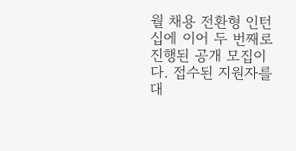월 채용 전환형 인턴십에 이어 두 번째로 진행된 공개 모집이다. 접수된 지원자를 대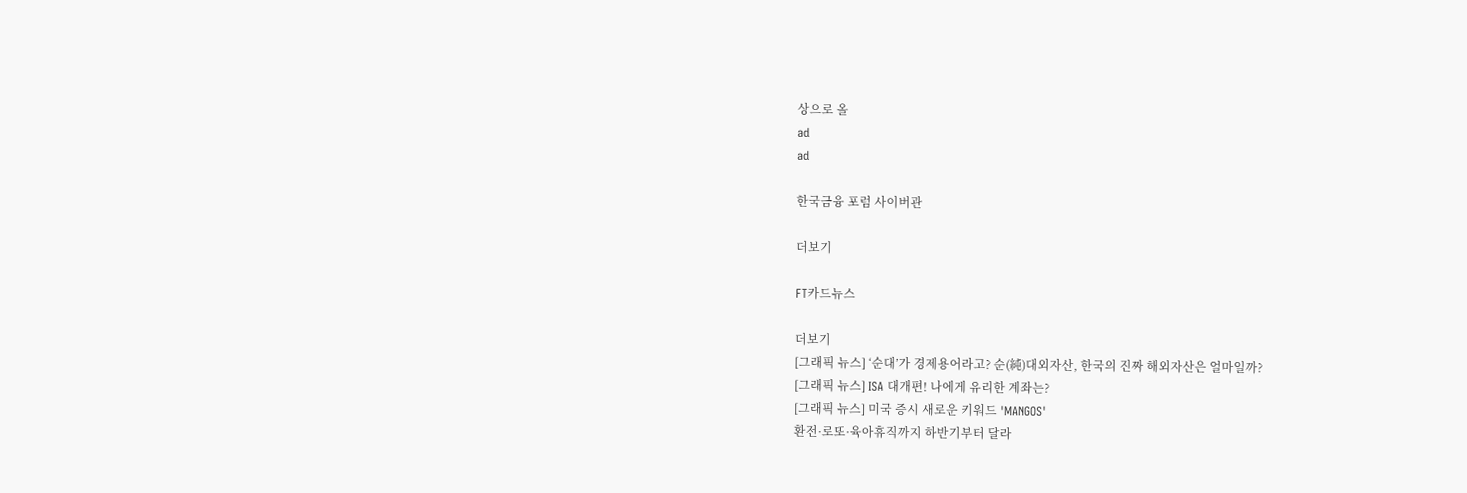상으로 올
ad
ad

한국금융 포럼 사이버관

더보기

FT카드뉴스

더보기
[그래픽 뉴스] ‘순대’가 경제용어라고? 순(純)대외자산, 한국의 진짜 해외자산은 얼마일까?
[그래픽 뉴스] ISA 대개편! 나에게 유리한 계좌는?
[그래픽 뉴스] 미국 증시 새로운 키워드 'MANGOS'
환전·로또·육아휴직까지 하반기부터 달라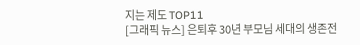지는 제도 TOP11
[그래픽 뉴스] 은퇴후 30년 부모님 세대의 생존전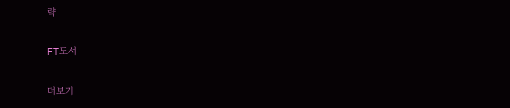략

FT도서

더보기